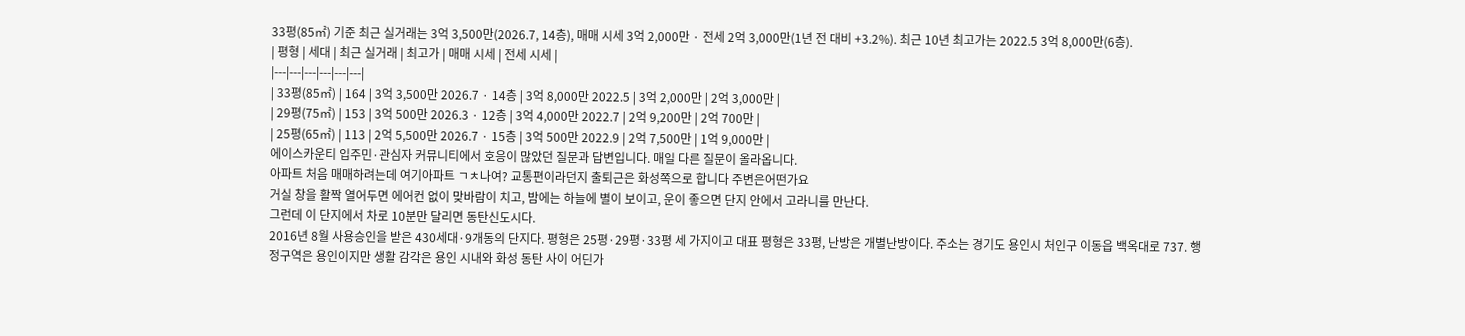33평(85㎡) 기준 최근 실거래는 3억 3,500만(2026.7, 14층), 매매 시세 3억 2,000만 · 전세 2억 3,000만(1년 전 대비 +3.2%). 최근 10년 최고가는 2022.5 3억 8,000만(6층).
| 평형 | 세대 | 최근 실거래 | 최고가 | 매매 시세 | 전세 시세 |
|---|---|---|---|---|---|
| 33평(85㎡) | 164 | 3억 3,500만 2026.7 · 14층 | 3억 8,000만 2022.5 | 3억 2,000만 | 2억 3,000만 |
| 29평(75㎡) | 153 | 3억 500만 2026.3 · 12층 | 3억 4,000만 2022.7 | 2억 9,200만 | 2억 700만 |
| 25평(65㎡) | 113 | 2억 5,500만 2026.7 · 15층 | 3억 500만 2022.9 | 2억 7,500만 | 1억 9,000만 |
에이스카운티 입주민·관심자 커뮤니티에서 호응이 많았던 질문과 답변입니다. 매일 다른 질문이 올라옵니다.
아파트 처음 매매하려는데 여기아파트 ㄱㅊ나여? 교통편이라던지 출퇴근은 화성쪽으로 합니다 주변은어떤가요
거실 창을 활짝 열어두면 에어컨 없이 맞바람이 치고, 밤에는 하늘에 별이 보이고, 운이 좋으면 단지 안에서 고라니를 만난다.
그런데 이 단지에서 차로 10분만 달리면 동탄신도시다.
2016년 8월 사용승인을 받은 430세대·9개동의 단지다. 평형은 25평·29평·33평 세 가지이고 대표 평형은 33평, 난방은 개별난방이다. 주소는 경기도 용인시 처인구 이동읍 백옥대로 737. 행정구역은 용인이지만 생활 감각은 용인 시내와 화성 동탄 사이 어딘가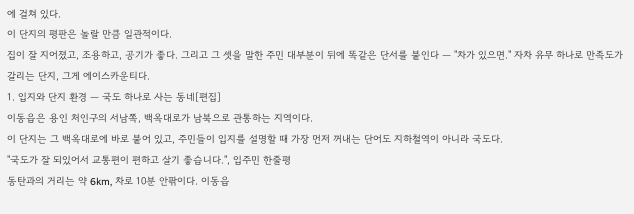에 걸쳐 있다.
이 단지의 평판은 놀랄 만큼 일관적이다.
집이 잘 지어졌고, 조용하고, 공기가 좋다. 그리고 그 셋을 말한 주민 대부분이 뒤에 똑같은 단서를 붙인다 — "차가 있으면." 자차 유무 하나로 만족도가 갈리는 단지, 그게 에이스카운티다.
1. 입지와 단지 환경 — 국도 하나로 사는 동네[편집]
이동읍은 용인 처인구의 서남쪽, 백옥대로가 남북으로 관통하는 지역이다.
이 단지는 그 백옥대로에 바로 붙어 있고, 주민들이 입지를 설명할 때 가장 먼저 꺼내는 단어도 지하철역이 아니라 국도다.
"국도가 잘 되있어서 교통편이 편하고 살기 좋습니다.", 입주민 한줄평
동탄과의 거리는 약 6km, 차로 10분 안팎이다. 이동읍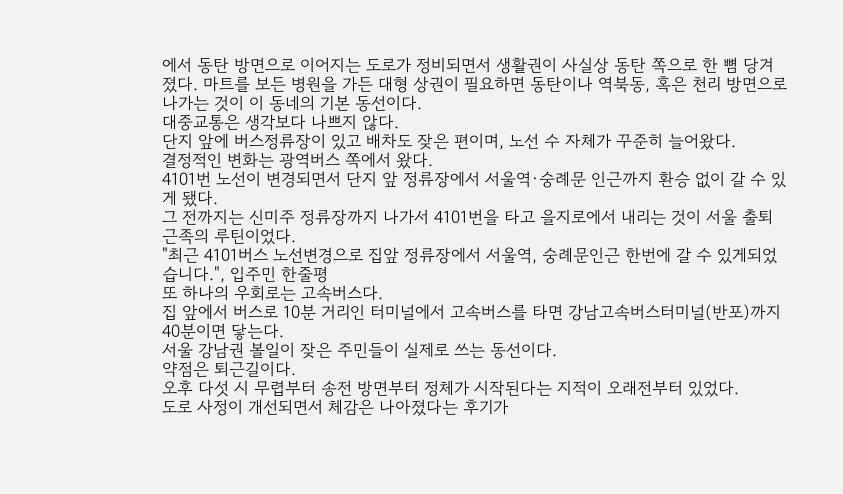에서 동탄 방면으로 이어지는 도로가 정비되면서 생활권이 사실상 동탄 쪽으로 한 뼘 당겨졌다. 마트를 보든 병원을 가든 대형 상권이 필요하면 동탄이나 역북동, 혹은 천리 방면으로 나가는 것이 이 동네의 기본 동선이다.
대중교통은 생각보다 나쁘지 않다.
단지 앞에 버스정류장이 있고 배차도 잦은 편이며, 노선 수 자체가 꾸준히 늘어왔다.
결정적인 변화는 광역버스 쪽에서 왔다.
4101번 노선이 변경되면서 단지 앞 정류장에서 서울역·숭례문 인근까지 환승 없이 갈 수 있게 됐다.
그 전까지는 신미주 정류장까지 나가서 4101번을 타고 을지로에서 내리는 것이 서울 출퇴근족의 루틴이었다.
"최근 4101버스 노선변경으로 집앞 정류장에서 서울역, 숭례문인근 한번에 갈 수 있게되었습니다.", 입주민 한줄평
또 하나의 우회로는 고속버스다.
집 앞에서 버스로 10분 거리인 터미널에서 고속버스를 타면 강남고속버스터미널(반포)까지 40분이면 닿는다.
서울 강남권 볼일이 잦은 주민들이 실제로 쓰는 동선이다.
약점은 퇴근길이다.
오후 다섯 시 무렵부터 송전 방면부터 정체가 시작된다는 지적이 오래전부터 있었다.
도로 사정이 개선되면서 체감은 나아졌다는 후기가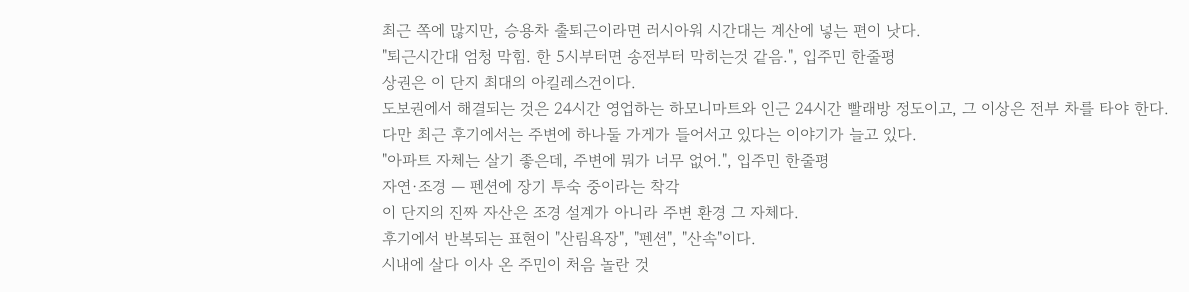최근 쪽에 많지만, 승용차 출퇴근이라면 러시아워 시간대는 계산에 넣는 편이 낫다.
"퇴근시간대 엄청 막힘. 한 5시부터면 송전부터 막히는것 같음.", 입주민 한줄평
상권은 이 단지 최대의 아킬레스건이다.
도보권에서 해결되는 것은 24시간 영업하는 하모니마트와 인근 24시간 빨래방 정도이고, 그 이상은 전부 차를 타야 한다.
다만 최근 후기에서는 주변에 하나둘 가게가 들어서고 있다는 이야기가 늘고 있다.
"아파트 자체는 살기 좋은데, 주변에 뭐가 너무 없어.", 입주민 한줄평
자연·조경 — 펜션에 장기 투숙 중이라는 착각
이 단지의 진짜 자산은 조경 설계가 아니라 주변 환경 그 자체다.
후기에서 반복되는 표현이 "산림욕장", "펜션", "산속"이다.
시내에 살다 이사 온 주민이 처음 놀란 것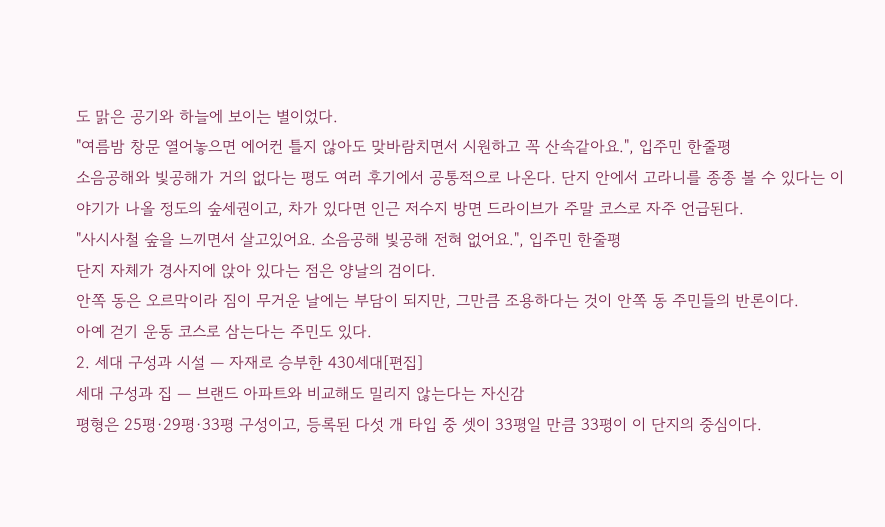도 맑은 공기와 하늘에 보이는 별이었다.
"여름밤 창문 열어놓으면 에어컨 틀지 않아도 맞바람치면서 시원하고 꼭 산속같아요.", 입주민 한줄평
소음공해와 빛공해가 거의 없다는 평도 여러 후기에서 공통적으로 나온다. 단지 안에서 고라니를 종종 볼 수 있다는 이야기가 나올 정도의 숲세권이고, 차가 있다면 인근 저수지 방면 드라이브가 주말 코스로 자주 언급된다.
"사시사철 숲을 느끼면서 살고있어요. 소음공해 빛공해 전혀 없어요.", 입주민 한줄평
단지 자체가 경사지에 앉아 있다는 점은 양날의 검이다.
안쪽 동은 오르막이라 짐이 무거운 날에는 부담이 되지만, 그만큼 조용하다는 것이 안쪽 동 주민들의 반론이다.
아예 걷기 운동 코스로 삼는다는 주민도 있다.
2. 세대 구성과 시설 — 자재로 승부한 430세대[편집]
세대 구성과 집 — 브랜드 아파트와 비교해도 밀리지 않는다는 자신감
평형은 25평·29평·33평 구성이고, 등록된 다섯 개 타입 중 셋이 33평일 만큼 33평이 이 단지의 중심이다.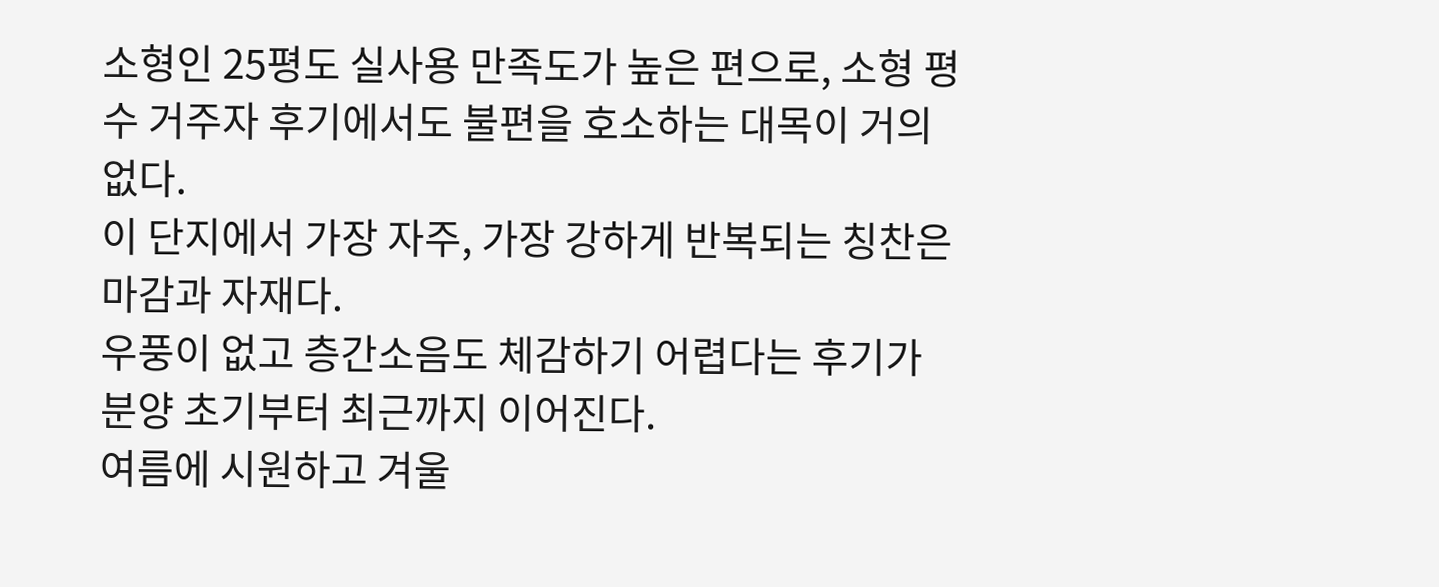소형인 25평도 실사용 만족도가 높은 편으로, 소형 평수 거주자 후기에서도 불편을 호소하는 대목이 거의 없다.
이 단지에서 가장 자주, 가장 강하게 반복되는 칭찬은 마감과 자재다.
우풍이 없고 층간소음도 체감하기 어렵다는 후기가 분양 초기부터 최근까지 이어진다.
여름에 시원하고 겨울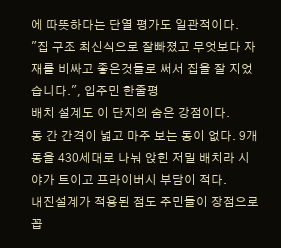에 따뜻하다는 단열 평가도 일관적이다.
"집 구조 최신식으로 잘빠졌고 무엇보다 자재를 비싸고 좋은것들로 써서 집을 잘 지었습니다.", 입주민 한줄평
배치 설계도 이 단지의 숨은 강점이다.
동 간 간격이 넓고 마주 보는 동이 없다. 9개 동을 430세대로 나눠 앉힌 저밀 배치라 시야가 트이고 프라이버시 부담이 적다.
내진설계가 적용된 점도 주민들이 장점으로 꼽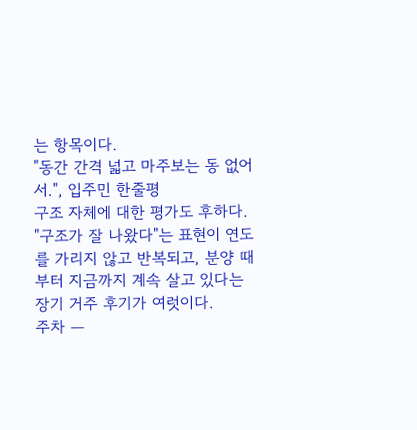는 항목이다.
"동간 간격 넓고 마주보는 동 없어서.", 입주민 한줄평
구조 자체에 대한 평가도 후하다.
"구조가 잘 나왔다"는 표현이 연도를 가리지 않고 반복되고, 분양 때부터 지금까지 계속 살고 있다는 장기 거주 후기가 여럿이다.
주차 —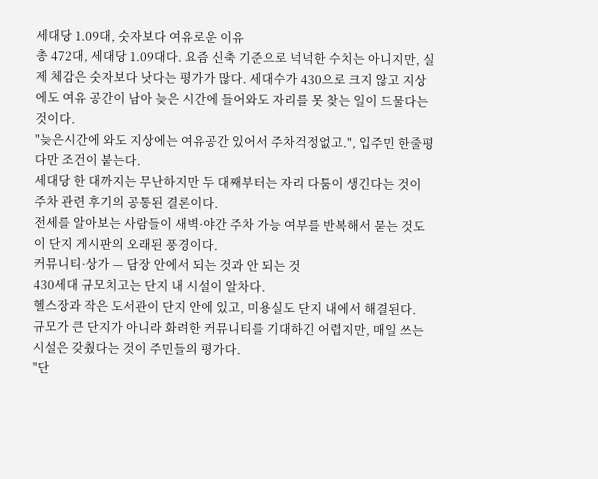세대당 1.09대, 숫자보다 여유로운 이유
총 472대, 세대당 1.09대다. 요즘 신축 기준으로 넉넉한 수치는 아니지만, 실제 체감은 숫자보다 낫다는 평가가 많다. 세대수가 430으로 크지 않고 지상에도 여유 공간이 남아 늦은 시간에 들어와도 자리를 못 찾는 일이 드물다는 것이다.
"늦은시간에 와도 지상에는 여유공간 있어서 주차걱정없고.", 입주민 한줄평
다만 조건이 붙는다.
세대당 한 대까지는 무난하지만 두 대째부터는 자리 다툼이 생긴다는 것이 주차 관련 후기의 공통된 결론이다.
전세를 알아보는 사람들이 새벽·야간 주차 가능 여부를 반복해서 묻는 것도 이 단지 게시판의 오래된 풍경이다.
커뮤니티·상가 — 담장 안에서 되는 것과 안 되는 것
430세대 규모치고는 단지 내 시설이 알차다.
헬스장과 작은 도서관이 단지 안에 있고, 미용실도 단지 내에서 해결된다.
규모가 큰 단지가 아니라 화려한 커뮤니티를 기대하긴 어렵지만, 매일 쓰는 시설은 갖췄다는 것이 주민들의 평가다.
"단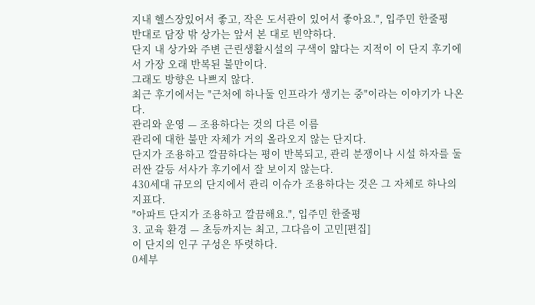지내 헬스장있어서 좋고, 작은 도서관이 있어서 좋아요.", 입주민 한줄평
반대로 담장 밖 상가는 앞서 본 대로 빈약하다.
단지 내 상가와 주변 근린생활시설의 구색이 얇다는 지적이 이 단지 후기에서 가장 오래 반복된 불만이다.
그래도 방향은 나쁘지 않다.
최근 후기에서는 "근처에 하나둘 인프라가 생기는 중"이라는 이야기가 나온다.
관리와 운영 — 조용하다는 것의 다른 이름
관리에 대한 불만 자체가 거의 올라오지 않는 단지다.
단지가 조용하고 깔끔하다는 평이 반복되고, 관리 분쟁이나 시설 하자를 둘러싼 갈등 서사가 후기에서 잘 보이지 않는다.
430세대 규모의 단지에서 관리 이슈가 조용하다는 것은 그 자체로 하나의 지표다.
"아파트 단지가 조용하고 깔끔해요.", 입주민 한줄평
3. 교육 환경 — 초등까지는 최고, 그다음이 고민[편집]
이 단지의 인구 구성은 뚜렷하다.
0세부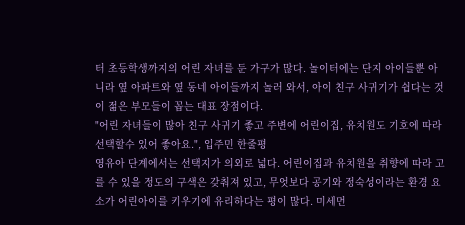터 초등학생까지의 어린 자녀를 둔 가구가 많다. 놀이터에는 단지 아이들뿐 아니라 옆 아파트와 옆 동네 아이들까지 놀러 와서, 아이 친구 사귀기가 쉽다는 것이 젊은 부모들이 꼽는 대표 장점이다.
"어린 자녀들이 많아 친구 사귀기 좋고 주변에 어린이집, 유치원도 기호에 따라 선택할수 있어 좋아요.", 입주민 한줄평
영유아 단계에서는 선택지가 의외로 넓다. 어린이집과 유치원을 취향에 따라 고를 수 있을 정도의 구색은 갖춰져 있고, 무엇보다 공기와 정숙성이라는 환경 요소가 어린아이를 키우기에 유리하다는 평이 많다. 미세먼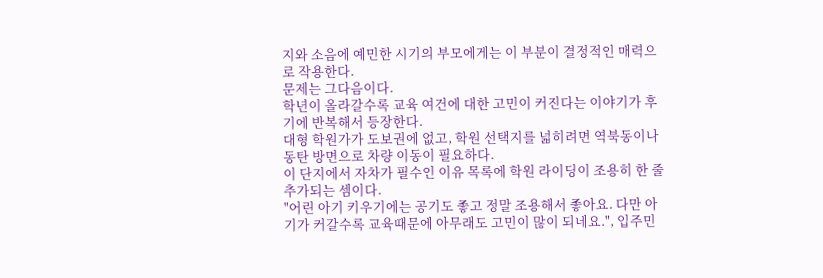지와 소음에 예민한 시기의 부모에게는 이 부분이 결정적인 매력으로 작용한다.
문제는 그다음이다.
학년이 올라갈수록 교육 여건에 대한 고민이 커진다는 이야기가 후기에 반복해서 등장한다.
대형 학원가가 도보권에 없고, 학원 선택지를 넓히려면 역북동이나 동탄 방면으로 차량 이동이 필요하다.
이 단지에서 자차가 필수인 이유 목록에 학원 라이딩이 조용히 한 줄 추가되는 셈이다.
"어린 아기 키우기에는 공기도 좋고 정말 조용해서 좋아요. 다만 아기가 커갈수록 교육때문에 아무래도 고민이 많이 되네요.", 입주민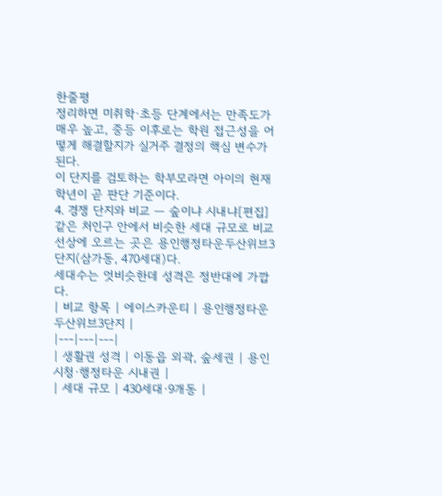한줄평
정리하면 미취학·초등 단계에서는 만족도가 매우 높고, 중등 이후로는 학원 접근성을 어떻게 해결할지가 실거주 결정의 핵심 변수가 된다.
이 단지를 검토하는 학부모라면 아이의 현재 학년이 곧 판단 기준이다.
4. 경쟁 단지와 비교 — 숲이냐 시내냐[편집]
같은 처인구 안에서 비슷한 세대 규모로 비교선상에 오르는 곳은 용인행정타운두산위브3단지(삼가동, 470세대)다.
세대수는 엇비슷한데 성격은 정반대에 가깝다.
| 비교 항목 | 에이스카운티 | 용인행정타운두산위브3단지 |
|---|---|---|
| 생활권 성격 | 이동읍 외곽, 숲세권 | 용인시청·행정타운 시내권 |
| 세대 규모 | 430세대·9개동 |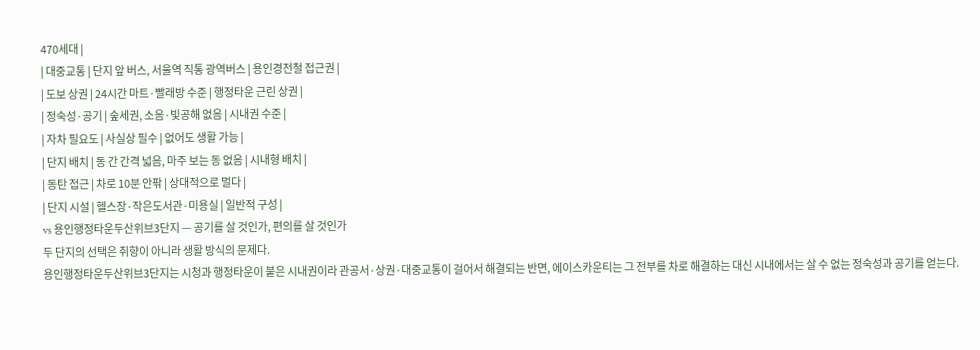470세대 |
| 대중교통 | 단지 앞 버스, 서울역 직통 광역버스 | 용인경전철 접근권 |
| 도보 상권 | 24시간 마트·빨래방 수준 | 행정타운 근린 상권 |
| 정숙성·공기 | 숲세권, 소음·빛공해 없음 | 시내권 수준 |
| 자차 필요도 | 사실상 필수 | 없어도 생활 가능 |
| 단지 배치 | 동 간 간격 넓음, 마주 보는 동 없음 | 시내형 배치 |
| 동탄 접근 | 차로 10분 안팎 | 상대적으로 멀다 |
| 단지 시설 | 헬스장·작은도서관·미용실 | 일반적 구성 |
vs 용인행정타운두산위브3단지 — 공기를 살 것인가, 편의를 살 것인가
두 단지의 선택은 취향이 아니라 생활 방식의 문제다.
용인행정타운두산위브3단지는 시청과 행정타운이 붙은 시내권이라 관공서·상권·대중교통이 걸어서 해결되는 반면, 에이스카운티는 그 전부를 차로 해결하는 대신 시내에서는 살 수 없는 정숙성과 공기를 얻는다.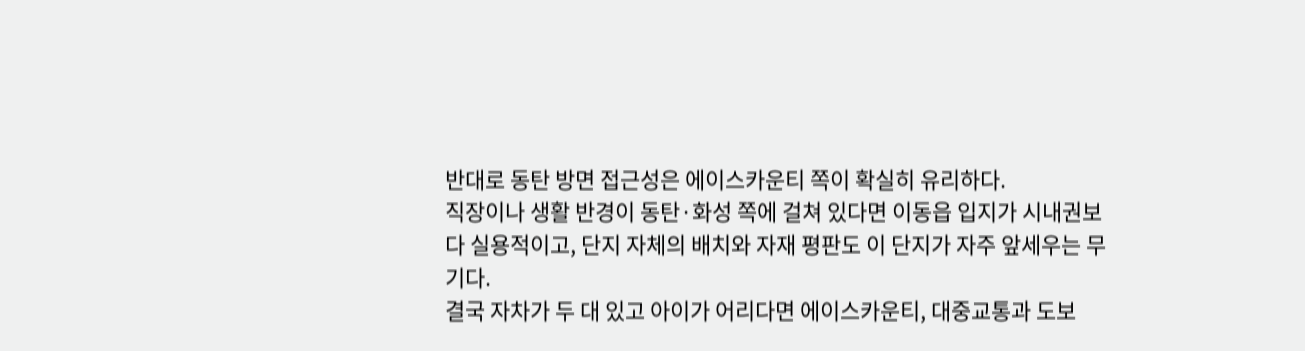반대로 동탄 방면 접근성은 에이스카운티 쪽이 확실히 유리하다.
직장이나 생활 반경이 동탄·화성 쪽에 걸쳐 있다면 이동읍 입지가 시내권보다 실용적이고, 단지 자체의 배치와 자재 평판도 이 단지가 자주 앞세우는 무기다.
결국 자차가 두 대 있고 아이가 어리다면 에이스카운티, 대중교통과 도보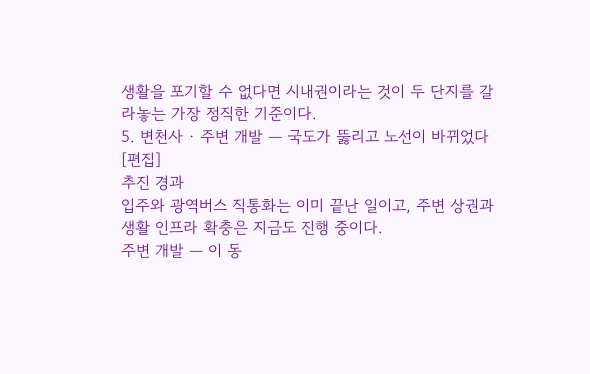생활을 포기할 수 없다면 시내권이라는 것이 두 단지를 갈라놓는 가장 정직한 기준이다.
5. 변천사 · 주변 개발 — 국도가 뚫리고 노선이 바뀌었다[편집]
추진 경과
입주와 광역버스 직통화는 이미 끝난 일이고, 주변 상권과 생활 인프라 확충은 지금도 진행 중이다.
주변 개발 — 이 동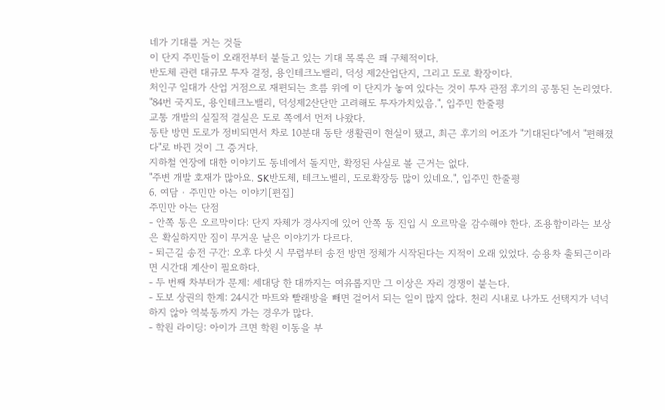네가 기대를 거는 것들
이 단지 주민들이 오래전부터 붙들고 있는 기대 목록은 꽤 구체적이다.
반도체 관련 대규모 투자 결정, 용인테크노밸리, 덕성 제2산업단지, 그리고 도로 확장이다.
처인구 일대가 산업 거점으로 재편되는 흐름 위에 이 단지가 놓여 있다는 것이 투자 관점 후기의 공통된 논리였다.
"84번 국지도, 용인테크노밸리, 덕성제2산단만 고려해도 투자가치있음.", 입주민 한줄평
교통 개발의 실질적 결실은 도로 쪽에서 먼저 나왔다.
동탄 방면 도로가 정비되면서 차로 10분대 동탄 생활권이 현실이 됐고, 최근 후기의 어조가 "기대된다"에서 "편해졌다"로 바뀐 것이 그 증거다.
지하철 연장에 대한 이야기도 동네에서 돌지만, 확정된 사실로 볼 근거는 없다.
"주변 개발 호재가 많아요. SK반도체, 테크노벨리, 도로확장등 많이 있네요.", 입주민 한줄평
6. 여담 · 주민만 아는 이야기[편집]
주민만 아는 단점
- 안쪽 동은 오르막이다: 단지 자체가 경사지에 있어 안쪽 동 진입 시 오르막을 감수해야 한다. 조용함이라는 보상은 확실하지만 짐이 무거운 날은 이야기가 다르다.
- 퇴근길 송전 구간: 오후 다섯 시 무렵부터 송전 방면 정체가 시작된다는 지적이 오래 있었다. 승용차 출퇴근이라면 시간대 계산이 필요하다.
- 두 번째 차부터가 문제: 세대당 한 대까지는 여유롭지만 그 이상은 자리 경쟁이 붙는다.
- 도보 상권의 한계: 24시간 마트와 빨래방을 빼면 걸어서 되는 일이 많지 않다. 천리 시내로 나가도 선택지가 넉넉하지 않아 역북동까지 가는 경우가 많다.
- 학원 라이딩: 아이가 크면 학원 이동을 부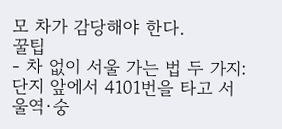모 차가 감당해야 한다.
꿀팁
- 차 없이 서울 가는 법 두 가지: 단지 앞에서 4101번을 타고 서울역·숭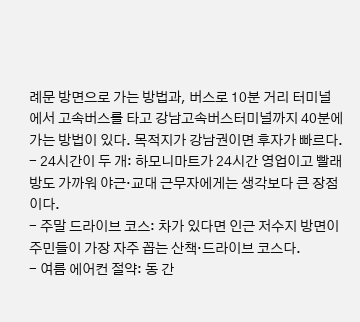례문 방면으로 가는 방법과, 버스로 10분 거리 터미널에서 고속버스를 타고 강남고속버스터미널까지 40분에 가는 방법이 있다. 목적지가 강남권이면 후자가 빠르다.
- 24시간이 두 개: 하모니마트가 24시간 영업이고 빨래방도 가까워 야근·교대 근무자에게는 생각보다 큰 장점이다.
- 주말 드라이브 코스: 차가 있다면 인근 저수지 방면이 주민들이 가장 자주 꼽는 산책·드라이브 코스다.
- 여름 에어컨 절약: 동 간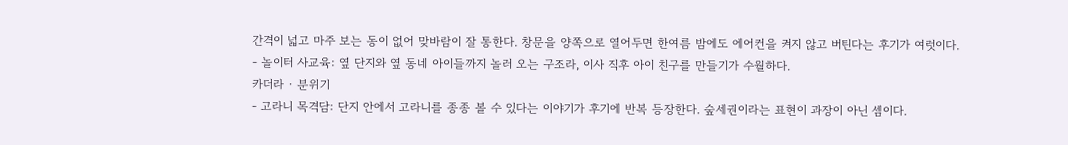간격이 넓고 마주 보는 동이 없어 맞바람이 잘 통한다. 창문을 양쪽으로 열어두면 한여름 밤에도 에어컨을 켜지 않고 버틴다는 후기가 여럿이다.
- 놀이터 사교육: 옆 단지와 옆 동네 아이들까지 놀러 오는 구조라, 이사 직후 아이 친구를 만들기가 수월하다.
카더라 · 분위기
- 고라니 목격담: 단지 안에서 고라니를 종종 볼 수 있다는 이야기가 후기에 반복 등장한다. 숲세권이라는 표현이 과장이 아닌 셈이다.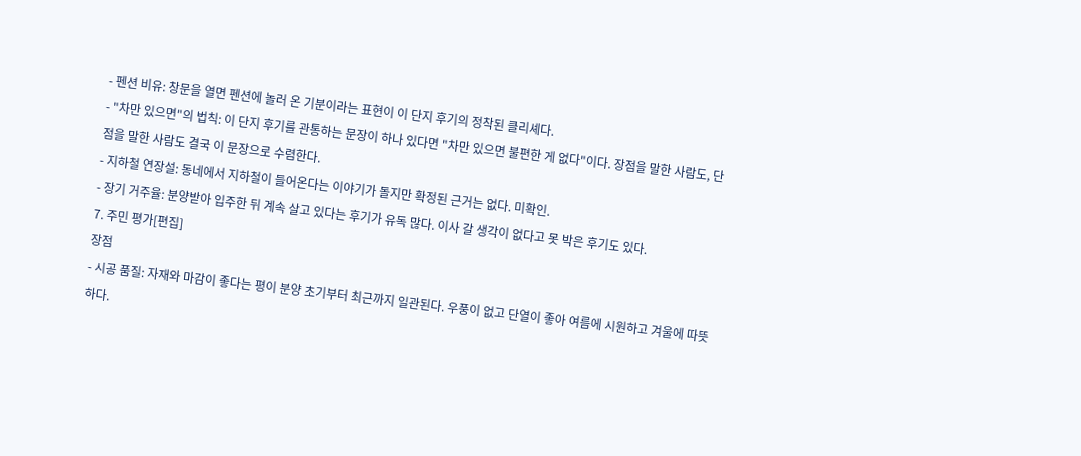- 펜션 비유: 창문을 열면 펜션에 놀러 온 기분이라는 표현이 이 단지 후기의 정착된 클리셰다.
- "차만 있으면"의 법칙: 이 단지 후기를 관통하는 문장이 하나 있다면 "차만 있으면 불편한 게 없다"이다. 장점을 말한 사람도, 단점을 말한 사람도 결국 이 문장으로 수렴한다.
- 지하철 연장설: 동네에서 지하철이 들어온다는 이야기가 돌지만 확정된 근거는 없다. 미확인.
- 장기 거주율: 분양받아 입주한 뒤 계속 살고 있다는 후기가 유독 많다. 이사 갈 생각이 없다고 못 박은 후기도 있다.
7. 주민 평가[편집]
장점
- 시공 품질: 자재와 마감이 좋다는 평이 분양 초기부터 최근까지 일관된다. 우풍이 없고 단열이 좋아 여름에 시원하고 겨울에 따뜻하다.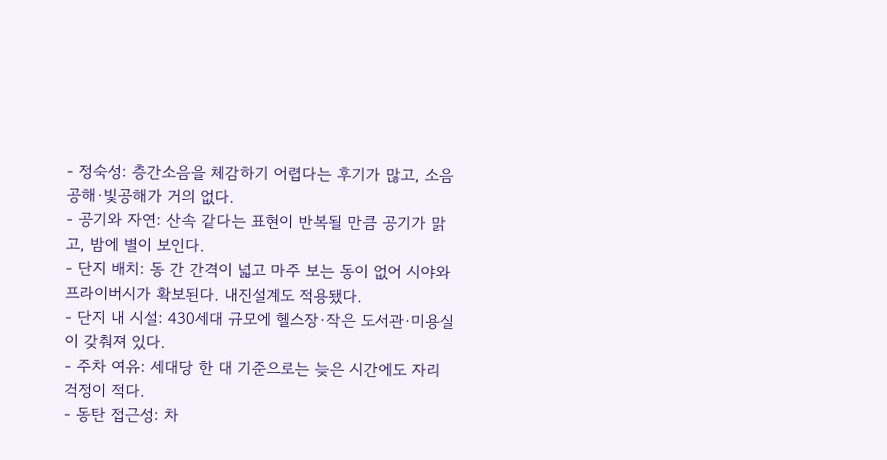- 정숙성: 층간소음을 체감하기 어렵다는 후기가 많고, 소음공해·빛공해가 거의 없다.
- 공기와 자연: 산속 같다는 표현이 반복될 만큼 공기가 맑고, 밤에 별이 보인다.
- 단지 배치: 동 간 간격이 넓고 마주 보는 동이 없어 시야와 프라이버시가 확보된다. 내진설계도 적용됐다.
- 단지 내 시설: 430세대 규모에 헬스장·작은 도서관·미용실이 갖춰져 있다.
- 주차 여유: 세대당 한 대 기준으로는 늦은 시간에도 자리 걱정이 적다.
- 동탄 접근성: 차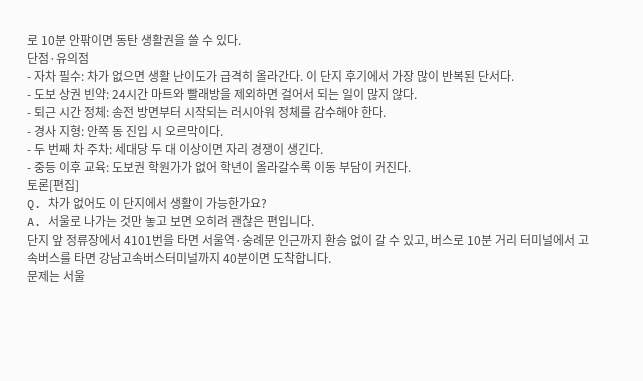로 10분 안팎이면 동탄 생활권을 쓸 수 있다.
단점·유의점
- 자차 필수: 차가 없으면 생활 난이도가 급격히 올라간다. 이 단지 후기에서 가장 많이 반복된 단서다.
- 도보 상권 빈약: 24시간 마트와 빨래방을 제외하면 걸어서 되는 일이 많지 않다.
- 퇴근 시간 정체: 송전 방면부터 시작되는 러시아워 정체를 감수해야 한다.
- 경사 지형: 안쪽 동 진입 시 오르막이다.
- 두 번째 차 주차: 세대당 두 대 이상이면 자리 경쟁이 생긴다.
- 중등 이후 교육: 도보권 학원가가 없어 학년이 올라갈수록 이동 부담이 커진다.
토론[편집]
Q. 차가 없어도 이 단지에서 생활이 가능한가요?
A. 서울로 나가는 것만 놓고 보면 오히려 괜찮은 편입니다.
단지 앞 정류장에서 4101번을 타면 서울역·숭례문 인근까지 환승 없이 갈 수 있고, 버스로 10분 거리 터미널에서 고속버스를 타면 강남고속버스터미널까지 40분이면 도착합니다.
문제는 서울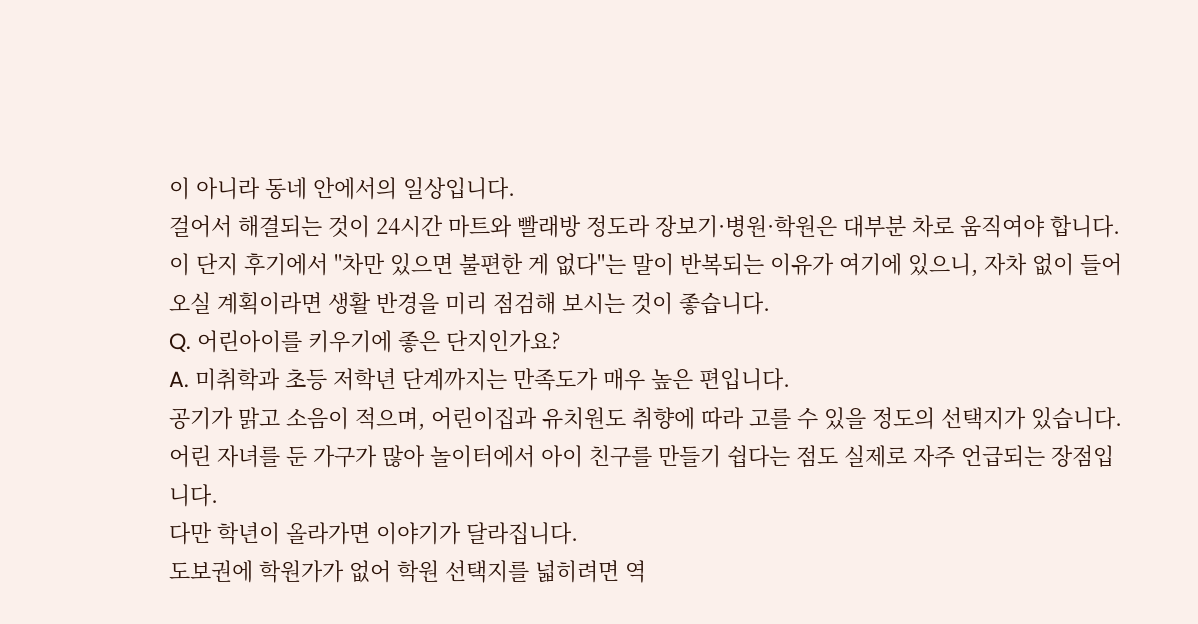이 아니라 동네 안에서의 일상입니다.
걸어서 해결되는 것이 24시간 마트와 빨래방 정도라 장보기·병원·학원은 대부분 차로 움직여야 합니다.
이 단지 후기에서 "차만 있으면 불편한 게 없다"는 말이 반복되는 이유가 여기에 있으니, 자차 없이 들어오실 계획이라면 생활 반경을 미리 점검해 보시는 것이 좋습니다.
Q. 어린아이를 키우기에 좋은 단지인가요?
A. 미취학과 초등 저학년 단계까지는 만족도가 매우 높은 편입니다.
공기가 맑고 소음이 적으며, 어린이집과 유치원도 취향에 따라 고를 수 있을 정도의 선택지가 있습니다.
어린 자녀를 둔 가구가 많아 놀이터에서 아이 친구를 만들기 쉽다는 점도 실제로 자주 언급되는 장점입니다.
다만 학년이 올라가면 이야기가 달라집니다.
도보권에 학원가가 없어 학원 선택지를 넓히려면 역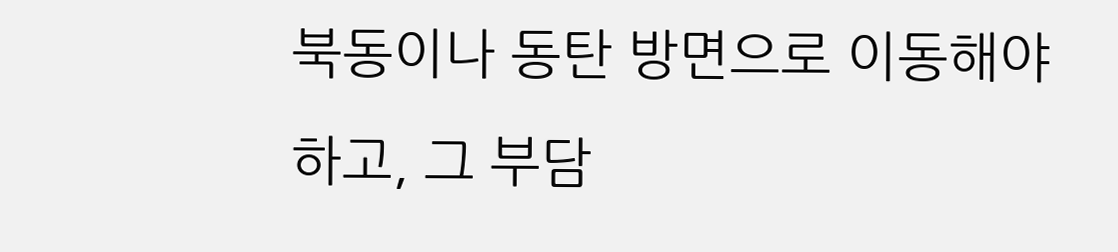북동이나 동탄 방면으로 이동해야 하고, 그 부담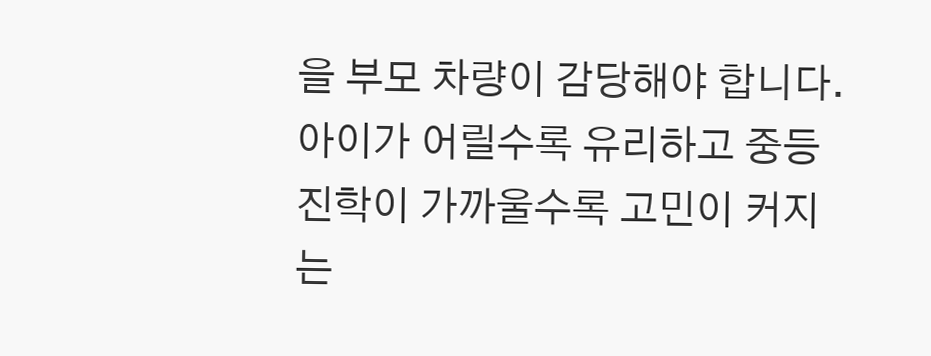을 부모 차량이 감당해야 합니다.
아이가 어릴수록 유리하고 중등 진학이 가까울수록 고민이 커지는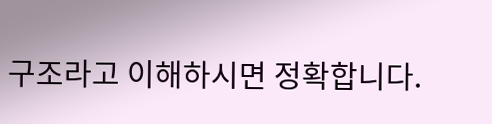구조라고 이해하시면 정확합니다.